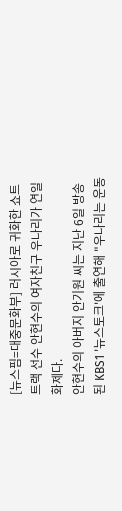[뉴스핌=대중문화부] 러시아로 귀화한 쇼트트랙 선수 안현수의 여자친구 우나리가 연일 화제다.
안현수의 아버지 안기원 씨는 지난 6일 방송된 KBS1 '뉴스토크'에 출연해 "우나리는 운동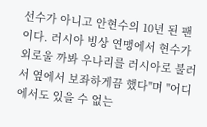선수가 아니고 안현수의 10년 된 팬이다. 러시아 빙상 연맹에서 현수가 외로울 까봐 우나리를 러시아로 불러서 옆에서 보좌하게끔 했다"며 "어디에서도 있을 수 없는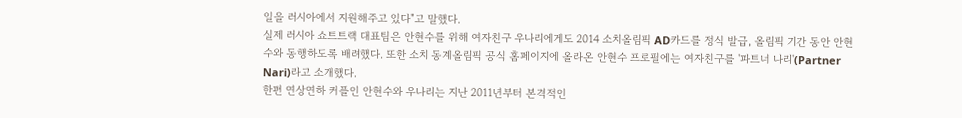일을 러시아에서 지원해주고 있다"고 말했다.
실제 러시아 쇼트트랙 대표팀은 안현수를 위해 여자친구 우나리에게도 2014 소치올림픽 AD카드를 정식 발급, 올림픽 기간 동안 안현수와 동행하도록 배려했다. 또한 소치 동계올림픽 공식 홈페이지에 올라온 안현수 프로필에는 여자친구를 '파트너 나리'(Partner Nari)라고 소개했다.
한편 연상연하 커플인 안현수와 우나리는 지난 2011년부터 본격적인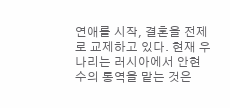연애를 시작, 결혼을 전제로 교제하고 있다. 현재 우나리는 러시아에서 안현수의 통역을 맡는 것은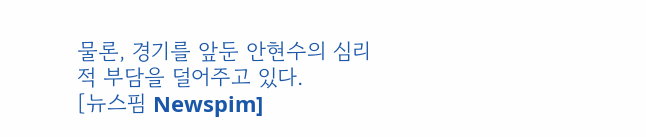물론, 경기를 앞둔 안현수의 심리적 부담을 덜어주고 있다.
[뉴스핌 Newspim]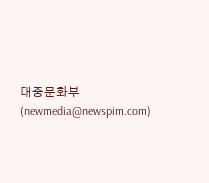대중문화부 (newmedia@newspim.com)